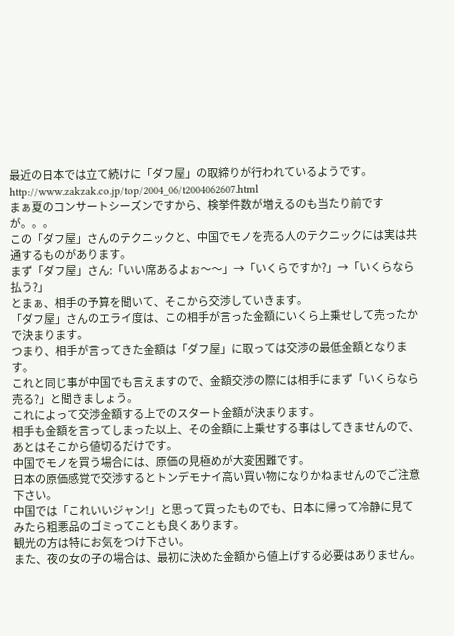最近の日本では立て続けに「ダフ屋」の取締りが行われているようです。
http://www.zakzak.co.jp/top/2004_06/t2004062607.html
まぁ夏のコンサートシーズンですから、検挙件数が増えるのも当たり前ですが。。。
この「ダフ屋」さんのテクニックと、中国でモノを売る人のテクニックには実は共通するものがあります。
まず「ダフ屋」さん:「いい席あるよぉ〜〜」→「いくらですか?」→「いくらなら払う?」
とまぁ、相手の予算を聞いて、そこから交渉していきます。
「ダフ屋」さんのエライ度は、この相手が言った金額にいくら上乗せして売ったかで決まります。
つまり、相手が言ってきた金額は「ダフ屋」に取っては交渉の最低金額となります。
これと同じ事が中国でも言えますので、金額交渉の際には相手にまず「いくらなら売る?」と聞きましょう。
これによって交渉金額する上でのスタート金額が決まります。
相手も金額を言ってしまった以上、その金額に上乗せする事はしてきませんので、あとはそこから値切るだけです。
中国でモノを買う場合には、原価の見極めが大変困難です。
日本の原価感覚で交渉するとトンデモナイ高い買い物になりかねませんのでご注意下さい。
中国では「これいいジャン!」と思って買ったものでも、日本に帰って冷静に見てみたら粗悪品のゴミってことも良くあります。
観光の方は特にお気をつけ下さい。
また、夜の女の子の場合は、最初に決めた金額から値上げする必要はありません。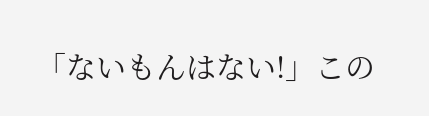「ないもんはない!」この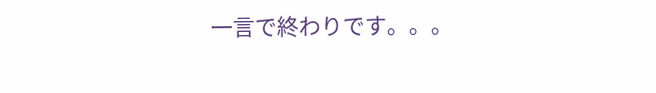一言で終わりです。。。